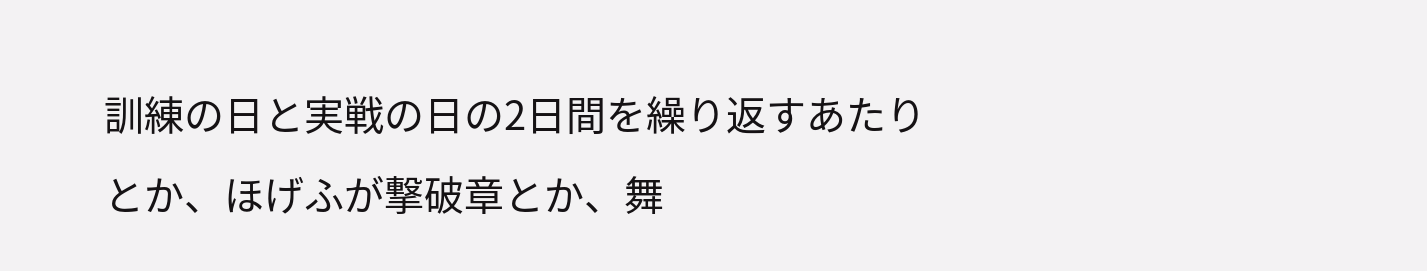訓練の日と実戦の日の2日間を繰り返すあたりとか、ほげふが撃破章とか、舞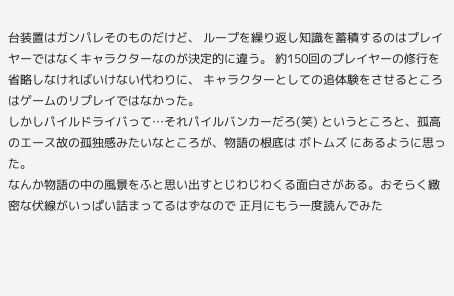台装置はガンパレそのものだけど、 ループを繰り返し知識を蓄積するのはプレイヤーではなくキャラクターなのが決定的に違う。 約150回のプレイヤーの修行を省略しなければいけない代わりに、 キャラクターとしての追体験をさせるところはゲームのリプレイではなかった。
しかしパイルドライバって…それパイルバンカーだろ(笑) というところと、孤高のエース故の孤独感みたいなところが、物語の根底は ボトムズ にあるように思った。
なんか物語の中の風景をふと思い出すとじわじわくる面白さがある。おそらく緻密な伏線がいっぱい詰まってるはずなので 正月にもう一度読んでみた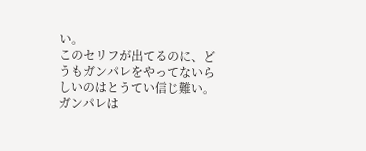い。
このセリフが出てるのに、どうもガンパレをやってないらしいのはとうてい信じ難い。 ガンパレは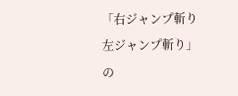「右ジャンプ斬り左ジャンプ斬り」の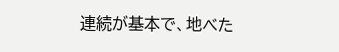連続が基本で、地べた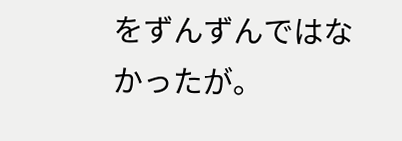をずんずんではなかったが。